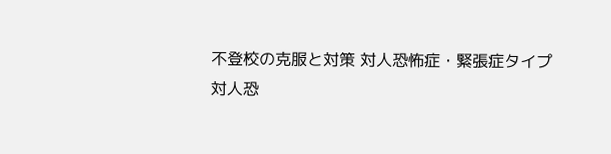不登校の克服と対策 対人恐怖症・緊張症タイプ
対人恐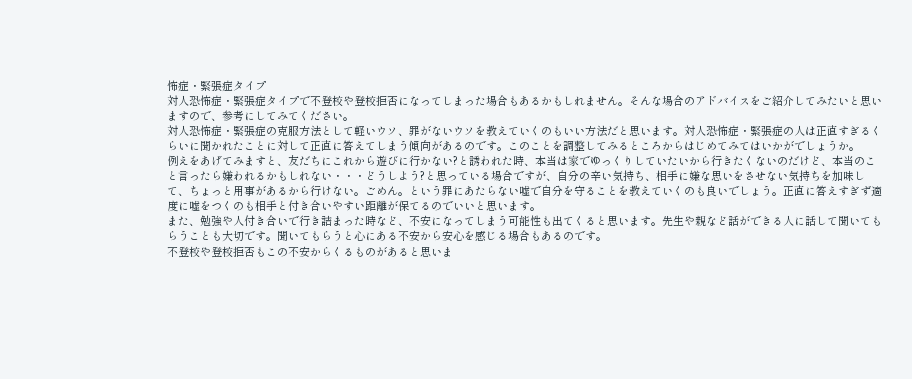怖症・緊張症タイプ
対人恐怖症・緊張症タイプで不登校や登校拒否になってしまった場合もあるかもしれません。そんな場合のアドバイスをご紹介してみたいと思いますので、参考にしてみてください。
対人恐怖症・緊張症の克服方法として軽いウソ、罪がないウソを教えていくのもいい方法だと思います。対人恐怖症・緊張症の人は正直すぎるくらいに聞かれたことに対して正直に答えてしまう傾向があるのです。このことを調整してみるところからはじめてみてはいかがでしょうか。
例えをあげてみますと、友だちにこれから遊びに行かない?と誘われた時、本当は家でゆっくりしていたいから行きたくないのだけど、本当のこと言ったら嫌われるかもしれない・・・どうしよう?と思っている場合ですが、自分の辛い気持ち、相手に嫌な思いをさせない気持ちを加味して、ちょっと用事があるから行けない。ごめん。という罪にあたらない嘘で自分を守ることを教えていくのも良いでしょう。正直に答えすぎず適度に嘘をつくのも相手と付き合いやすい距離が保てるのでいいと思います。
また、勉強や人付き合いで行き詰まった時など、不安になってしまう可能性も出てくると思います。先生や親など話ができる人に話して聞いてもらうことも大切です。聞いてもらうと心にある不安から安心を感じる場合もあるのです。
不登校や登校拒否もこの不安からくるものがあると思いま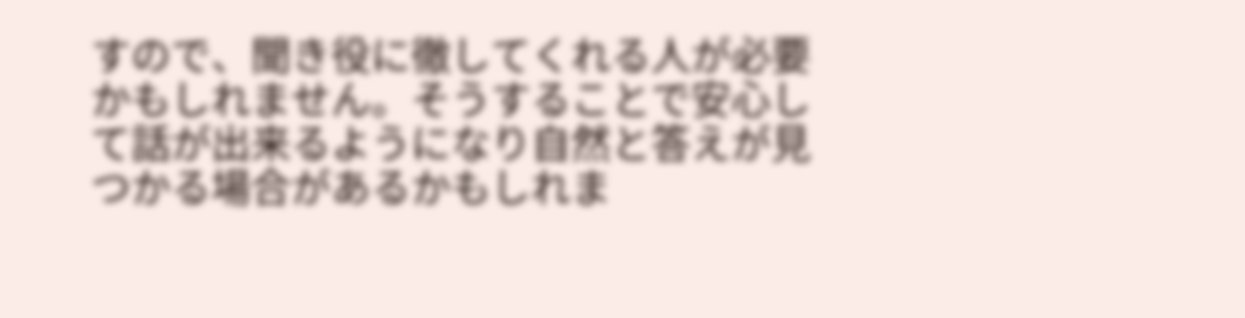すので、聞き役に徹してくれる人が必要かもしれません。そうすることで安心して話が出来るようになり自然と答えが見つかる場合があるかもしれま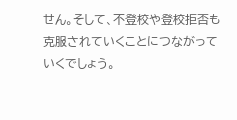せん。そして、不登校や登校拒否も克服されていくことにつながっていくでしょう。